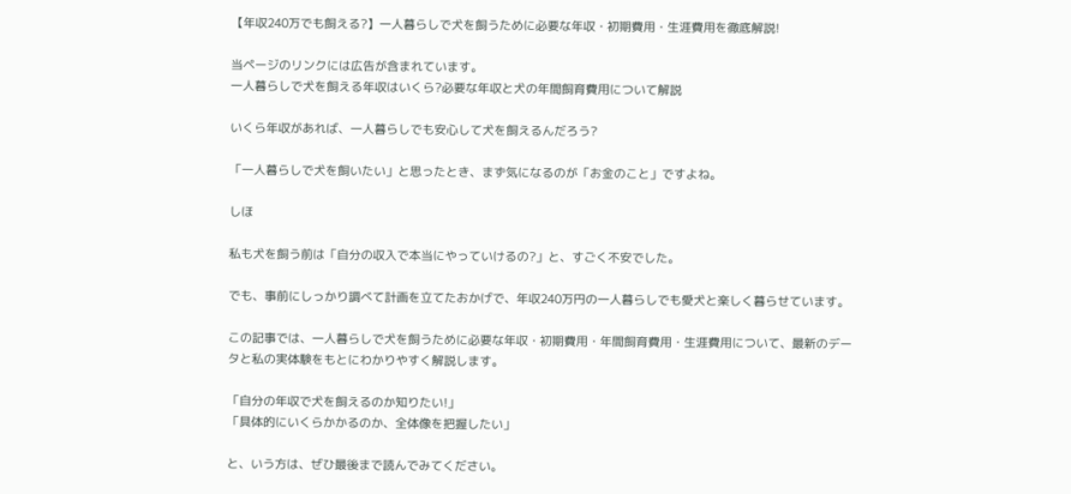【年収240万でも飼える?】一人暮らしで犬を飼うために必要な年収・初期費用・生涯費用を徹底解説!

当ページのリンクには広告が含まれています。
一人暮らしで犬を飼える年収はいくら?必要な年収と犬の年間飼育費用について解説

いくら年収があれば、一人暮らしでも安心して犬を飼えるんだろう?

「一人暮らしで犬を飼いたい」と思ったとき、まず気になるのが「お金のこと」ですよね。

しほ

私も犬を飼う前は「自分の収入で本当にやっていけるの?」と、すごく不安でした。

でも、事前にしっかり調べて計画を立てたおかげで、年収240万円の一人暮らしでも愛犬と楽しく暮らせています。

この記事では、一人暮らしで犬を飼うために必要な年収・初期費用・年間飼育費用・生涯費用について、最新のデータと私の実体験をもとにわかりやすく解説します。

「自分の年収で犬を飼えるのか知りたい!」
「具体的にいくらかかるのか、全体像を把握したい」

と、いう方は、ぜひ最後まで読んでみてください。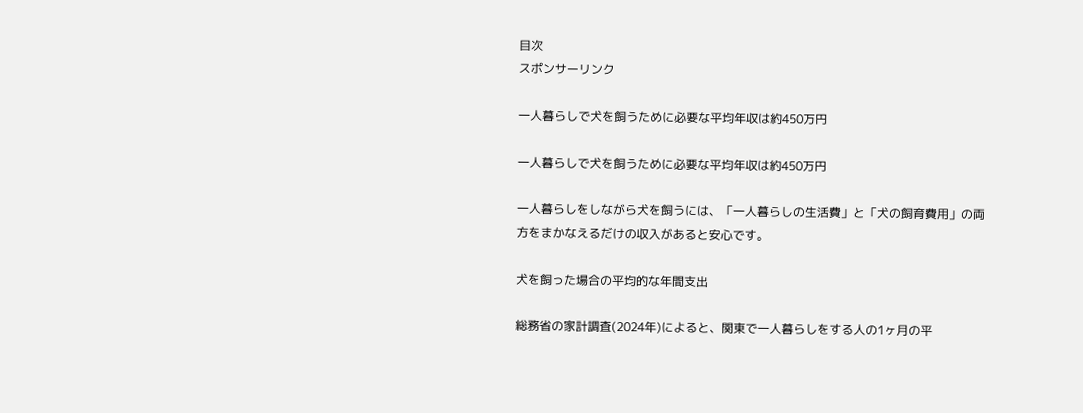目次
スポンサーリンク

一人暮らしで犬を飼うために必要な平均年収は約450万円

一人暮らしで犬を飼うために必要な平均年収は約450万円

一人暮らしをしながら犬を飼うには、「一人暮らしの生活費」と「犬の飼育費用」の両方をまかなえるだけの収入があると安心です。

犬を飼った場合の平均的な年間支出

総務省の家計調査(2024年)によると、関東で一人暮らしをする人の1ヶ月の平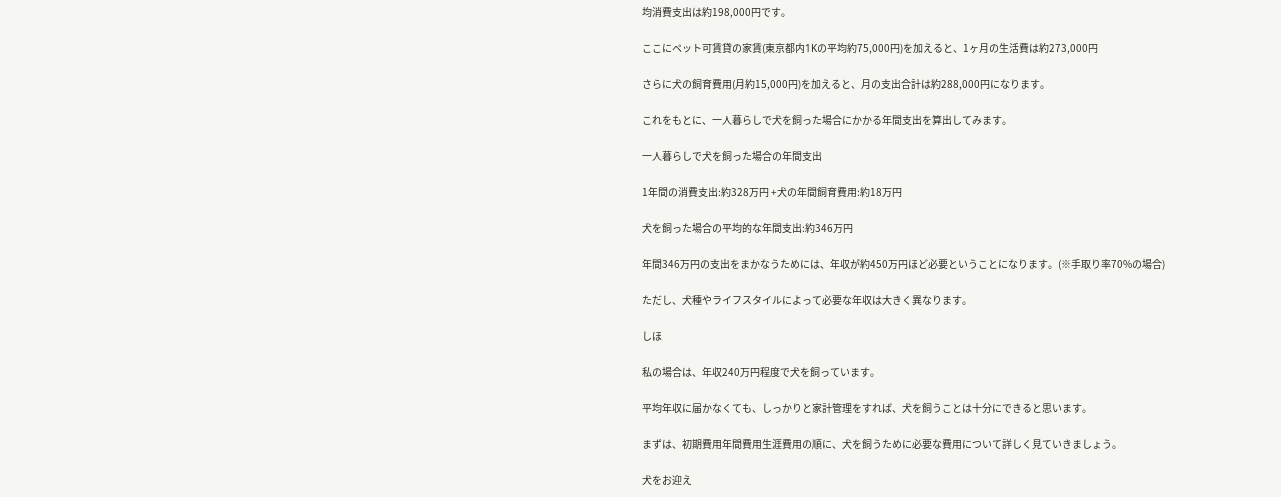均消費支出は約198,000円です。

ここにペット可賃貸の家賃(東京都内1Kの平均約75,000円)を加えると、1ヶ月の生活費は約273,000円

さらに犬の飼育費用(月約15,000円)を加えると、月の支出合計は約288,000円になります。

これをもとに、一人暮らしで犬を飼った場合にかかる年間支出を算出してみます。

一人暮らしで犬を飼った場合の年間支出

1年間の消費支出:約328万円 +犬の年間飼育費用:約18万円

犬を飼った場合の平均的な年間支出:約346万円

年間346万円の支出をまかなうためには、年収が約450万円ほど必要ということになります。(※手取り率70%の場合)

ただし、犬種やライフスタイルによって必要な年収は大きく異なります。

しほ

私の場合は、年収240万円程度で犬を飼っています。

平均年収に届かなくても、しっかりと家計管理をすれば、犬を飼うことは十分にできると思います。

まずは、初期費用年間費用生涯費用の順に、犬を飼うために必要な費用について詳しく見ていきましょう。

犬をお迎え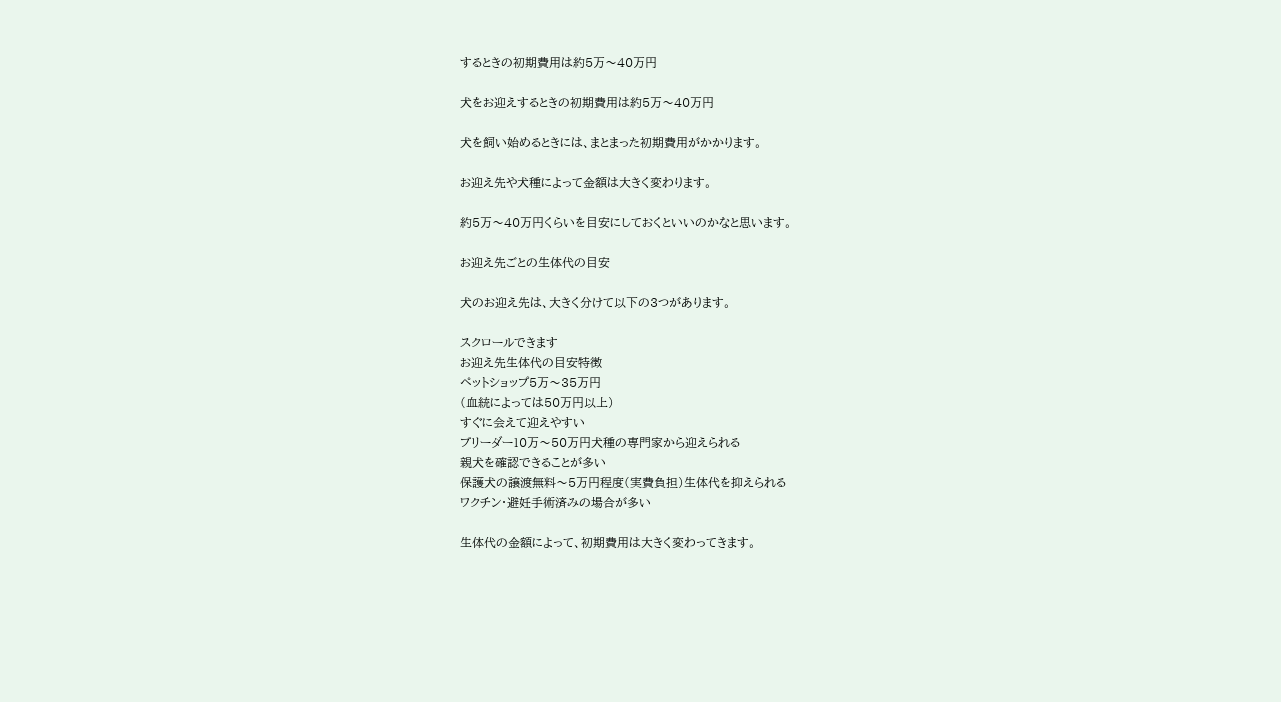するときの初期費用は約5万〜40万円

犬をお迎えするときの初期費用は約5万〜40万円

犬を飼い始めるときには、まとまった初期費用がかかります。

お迎え先や犬種によって金額は大きく変わります。

約5万〜40万円くらいを目安にしておくといいのかなと思います。

お迎え先ごとの生体代の目安

犬のお迎え先は、大きく分けて以下の3つがあります。

スクロールできます
お迎え先生体代の目安特徴
ペットショップ5万〜35万円
(血統によっては50万円以上)
すぐに会えて迎えやすい
ブリーダー10万〜50万円犬種の専門家から迎えられる
親犬を確認できることが多い
保護犬の譲渡無料〜5万円程度(実費負担)生体代を抑えられる
ワクチン・避妊手術済みの場合が多い

生体代の金額によって、初期費用は大きく変わってきます。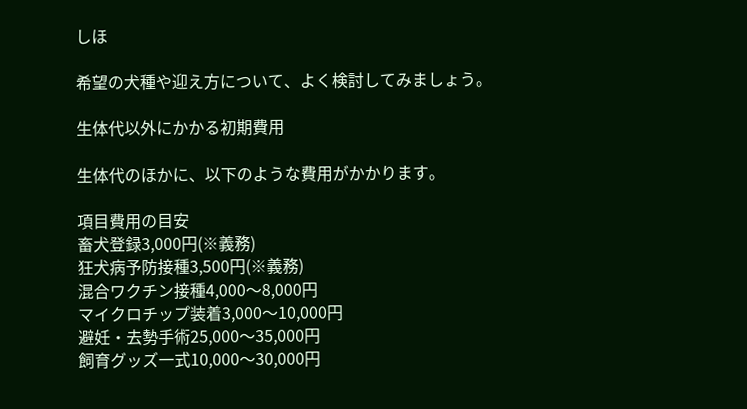しほ

希望の犬種や迎え方について、よく検討してみましょう。

生体代以外にかかる初期費用

生体代のほかに、以下のような費用がかかります。

項目費用の目安
畜犬登録3,000円(※義務)
狂犬病予防接種3,500円(※義務)
混合ワクチン接種4,000〜8,000円
マイクロチップ装着3,000〜10,000円
避妊・去勢手術25,000〜35,000円
飼育グッズ一式10,000〜30,000円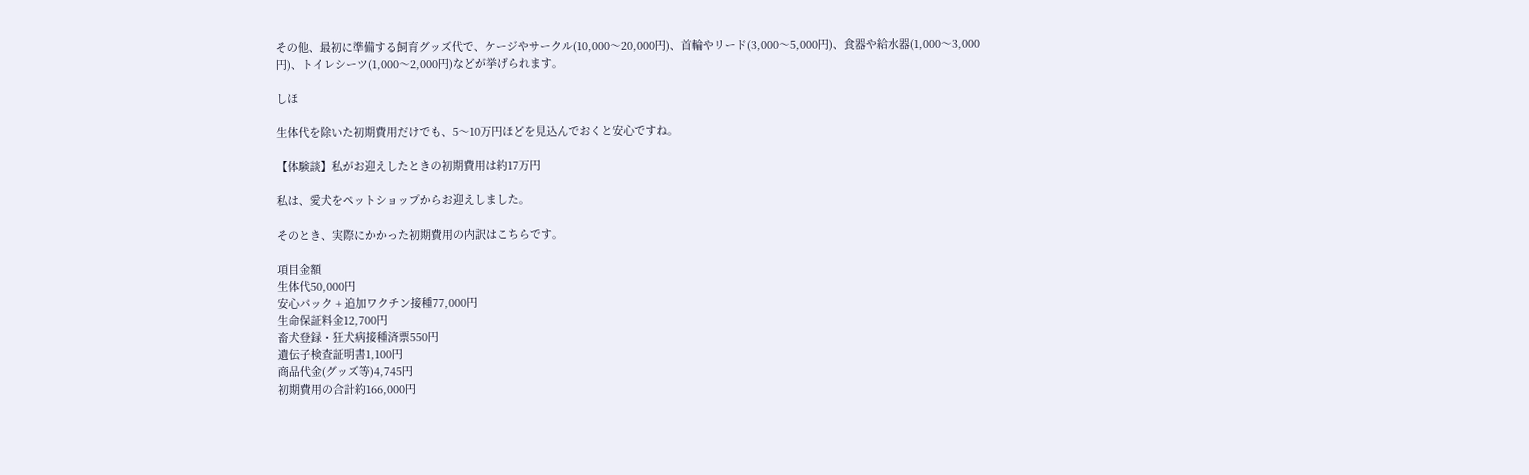その他、最初に準備する飼育グッズ代で、ケージやサークル(10,000〜20,000円)、首輪やリード(3,000〜5,000円)、食器や給水器(1,000〜3,000円)、トイレシーツ(1,000〜2,000円)などが挙げられます。

しほ

生体代を除いた初期費用だけでも、5〜10万円ほどを見込んでおくと安心ですね。

【体験談】私がお迎えしたときの初期費用は約17万円

私は、愛犬をペットショップからお迎えしました。

そのとき、実際にかかった初期費用の内訳はこちらです。

項目金額
生体代50,000円
安心パック + 追加ワクチン接種77,000円
生命保証料金12,700円
畜犬登録・狂犬病接種済票550円
遺伝子検査証明書1,100円
商品代金(グッズ等)4,745円
初期費用の合計約166,000円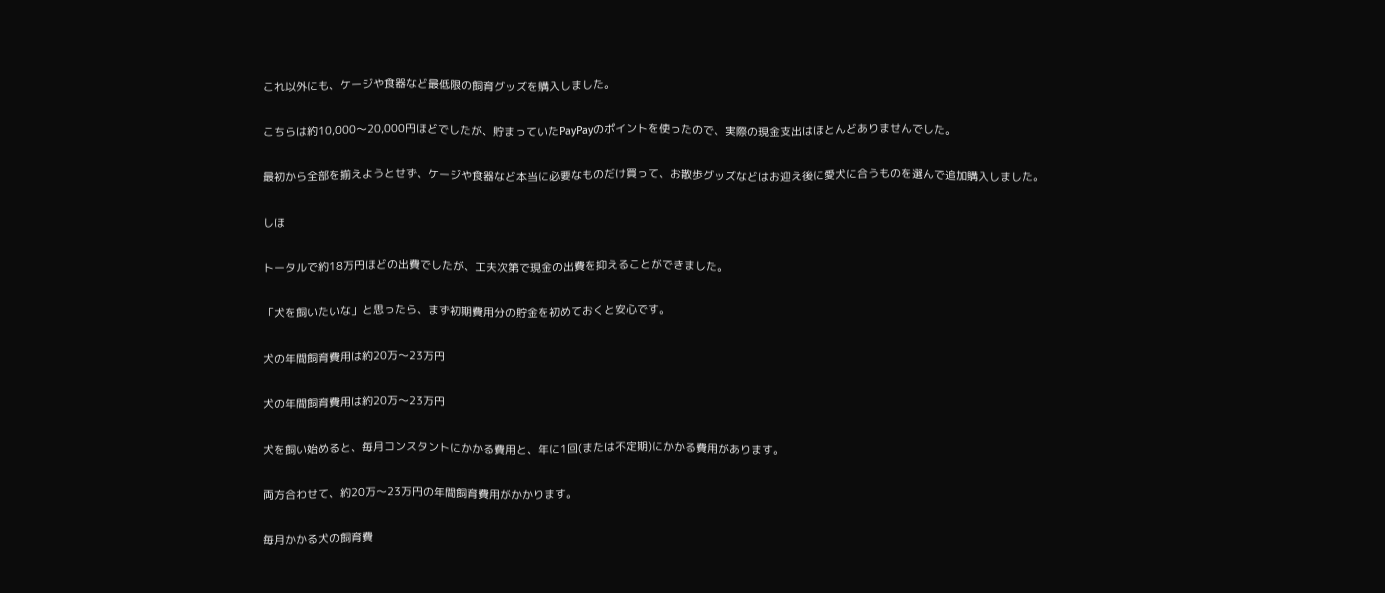これ以外にも、ケージや食器など最低限の飼育グッズを購入しました。

こちらは約10,000〜20,000円ほどでしたが、貯まっていたPayPayのポイントを使ったので、実際の現金支出はほとんどありませんでした。

最初から全部を揃えようとせず、ケージや食器など本当に必要なものだけ買って、お散歩グッズなどはお迎え後に愛犬に合うものを選んで追加購入しました。

しほ

トータルで約18万円ほどの出費でしたが、工夫次第で現金の出費を抑えることができました。

「犬を飼いたいな」と思ったら、まず初期費用分の貯金を初めておくと安心です。

犬の年間飼育費用は約20万〜23万円

犬の年間飼育費用は約20万〜23万円

犬を飼い始めると、毎月コンスタントにかかる費用と、年に1回(または不定期)にかかる費用があります。

両方合わせて、約20万〜23万円の年間飼育費用がかかります。

毎月かかる犬の飼育費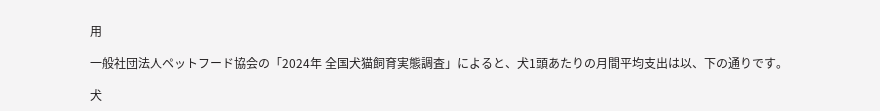用

一般社団法人ペットフード協会の「2024年 全国犬猫飼育実態調査」によると、犬1頭あたりの月間平均支出は以、下の通りです。

犬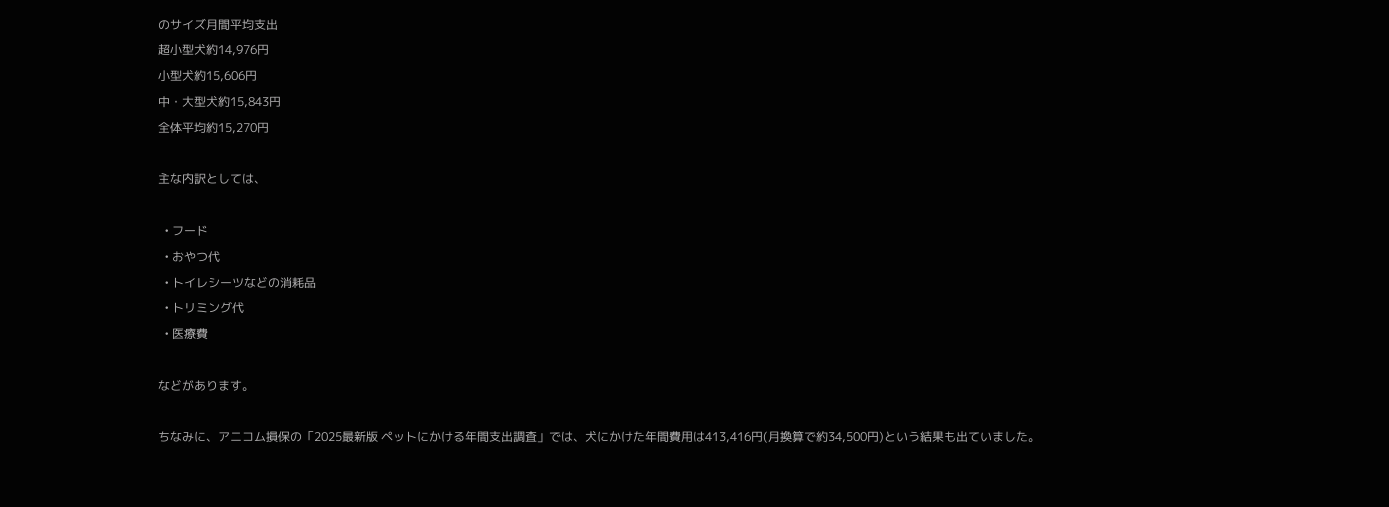のサイズ月間平均支出
超小型犬約14,976円
小型犬約15,606円
中・大型犬約15,843円
全体平均約15,270円

主な内訳としては、

  • フード
  • おやつ代
  • トイレシーツなどの消耗品
  • トリミング代
  • 医療費

などがあります。

ちなみに、アニコム損保の「2025最新版 ペットにかける年間支出調査」では、犬にかけた年間費用は413,416円(月換算で約34,500円)という結果も出ていました。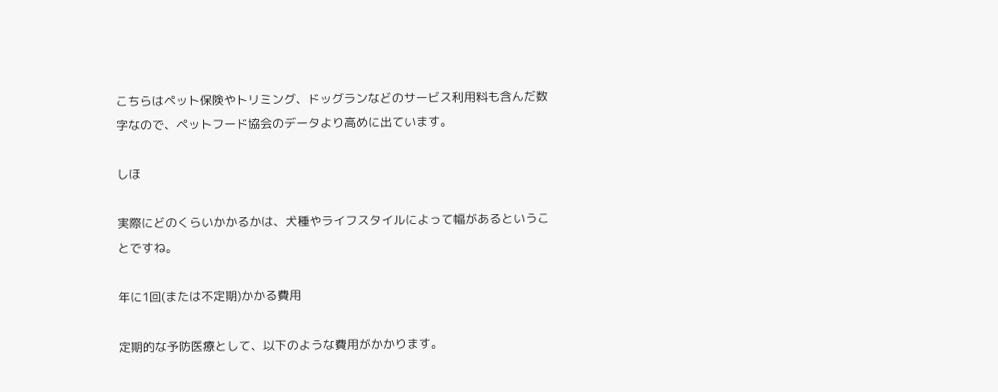こちらはペット保険やトリミング、ドッグランなどのサービス利用料も含んだ数字なので、ペットフード協会のデータより高めに出ています。

しほ

実際にどのくらいかかるかは、犬種やライフスタイルによって幅があるということですね。

年に1回(または不定期)かかる費用

定期的な予防医療として、以下のような費用がかかります。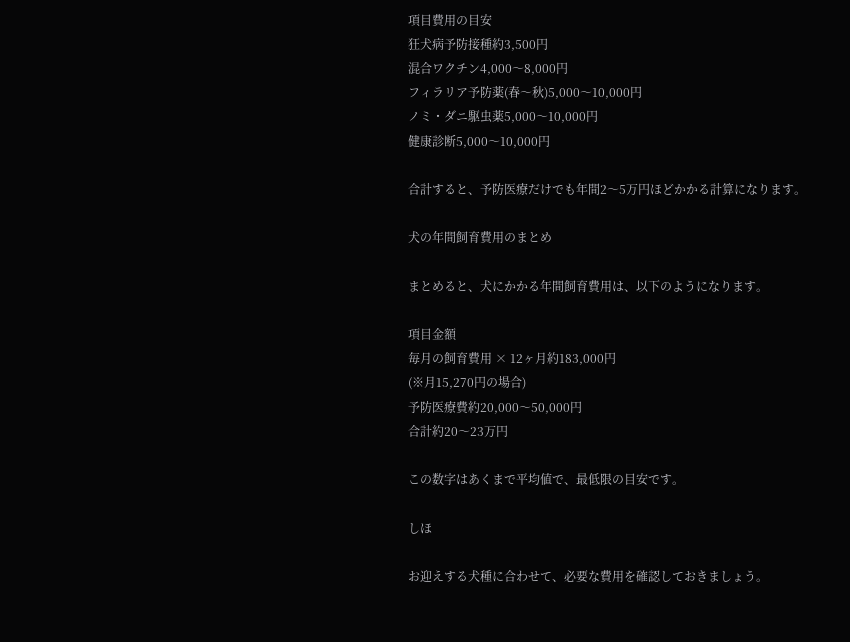項目費用の目安
狂犬病予防接種約3,500円
混合ワクチン4,000〜8,000円
フィラリア予防薬(春〜秋)5,000〜10,000円
ノミ・ダニ駆虫薬5,000〜10,000円
健康診断5,000〜10,000円

合計すると、予防医療だけでも年間2〜5万円ほどかかる計算になります。

犬の年間飼育費用のまとめ

まとめると、犬にかかる年間飼育費用は、以下のようになります。

項目金額
毎月の飼育費用 × 12ヶ月約183,000円
(※月15,270円の場合)
予防医療費約20,000〜50,000円
合計約20〜23万円

この数字はあくまで平均値で、最低限の目安です。

しほ

お迎えする犬種に合わせて、必要な費用を確認しておきましょう。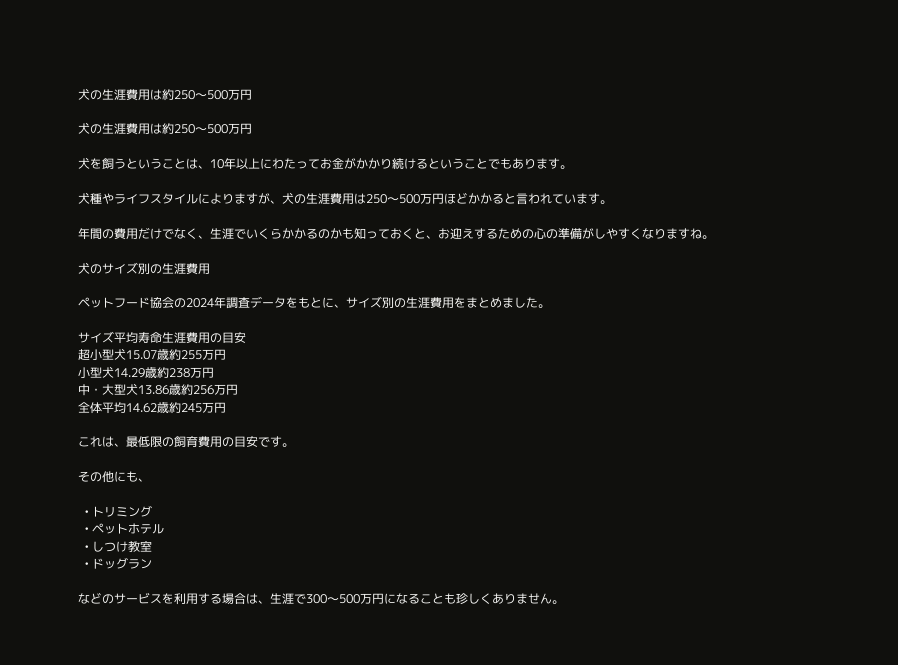犬の生涯費用は約250〜500万円

犬の生涯費用は約250〜500万円

犬を飼うということは、10年以上にわたってお金がかかり続けるということでもあります。

犬種やライフスタイルによりますが、犬の生涯費用は250〜500万円ほどかかると言われています。

年間の費用だけでなく、生涯でいくらかかるのかも知っておくと、お迎えするための心の準備がしやすくなりますね。

犬のサイズ別の生涯費用

ペットフード協会の2024年調査データをもとに、サイズ別の生涯費用をまとめました。

サイズ平均寿命生涯費用の目安
超小型犬15.07歳約255万円
小型犬14.29歳約238万円
中・大型犬13.86歳約256万円
全体平均14.62歳約245万円

これは、最低限の飼育費用の目安です。

その他にも、

  • トリミング
  • ペットホテル
  • しつけ教室
  • ドッグラン

などのサービスを利用する場合は、生涯で300〜500万円になることも珍しくありません。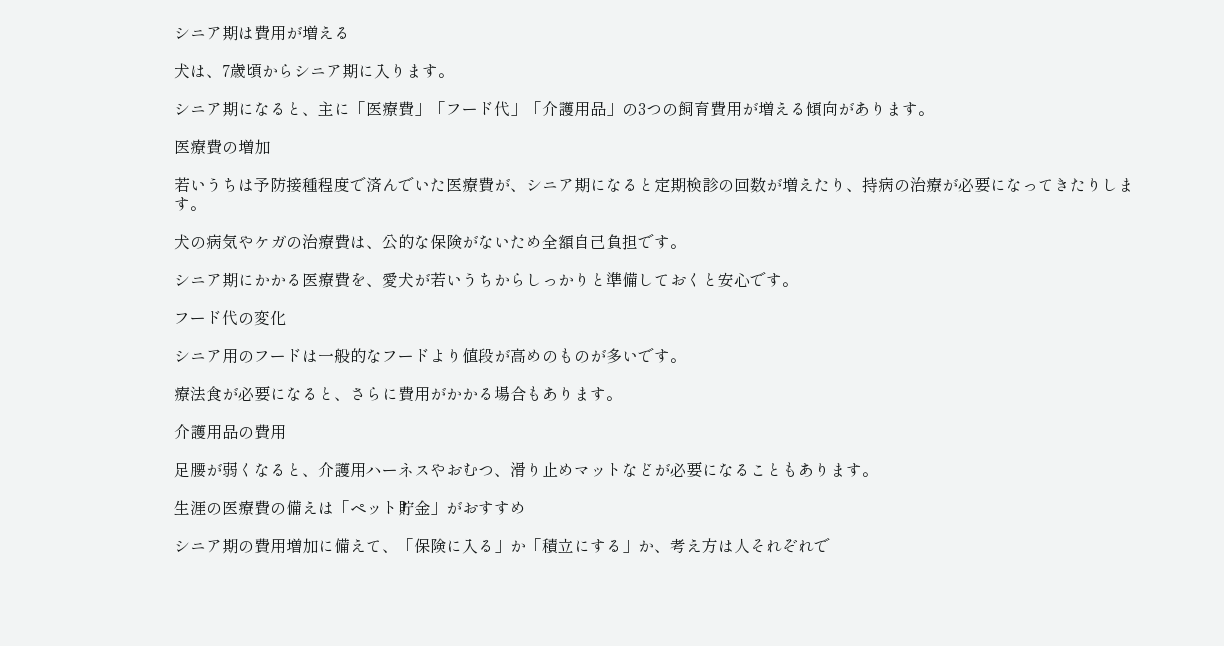シニア期は費用が増える

犬は、7歳頃からシニア期に入ります。

シニア期になると、主に「医療費」「フード代」「介護用品」の3つの飼育費用が増える傾向があります。

医療費の増加

若いうちは予防接種程度で済んでいた医療費が、シニア期になると定期検診の回数が増えたり、持病の治療が必要になってきたりします。

犬の病気やケガの治療費は、公的な保険がないため全額自己負担です。

シニア期にかかる医療費を、愛犬が若いうちからしっかりと準備しておくと安心です。

フード代の変化

シニア用のフードは一般的なフードより値段が高めのものが多いです。

療法食が必要になると、さらに費用がかかる場合もあります。

介護用品の費用

足腰が弱くなると、介護用ハーネスやおむつ、滑り止めマットなどが必要になることもあります。

生涯の医療費の備えは「ペット貯金」がおすすめ

シニア期の費用増加に備えて、「保険に入る」か「積立にする」か、考え方は人それぞれで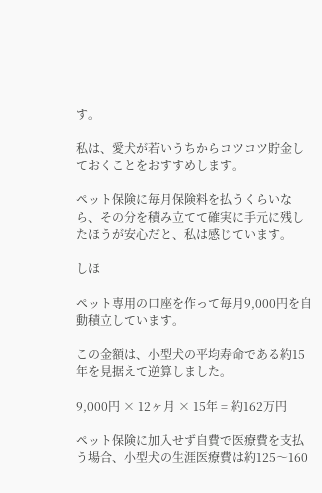す。

私は、愛犬が若いうちからコツコツ貯金しておくことをおすすめします。

ペット保険に毎月保険料を払うくらいなら、その分を積み立てて確実に手元に残したほうが安心だと、私は感じています。

しほ

ペット専用の口座を作って毎月9,000円を自動積立しています。

この金額は、小型犬の平均寿命である約15年を見据えて逆算しました。

9,000円 × 12ヶ月 × 15年 = 約162万円

ペット保険に加入せず自費で医療費を支払う場合、小型犬の生涯医療費は約125〜160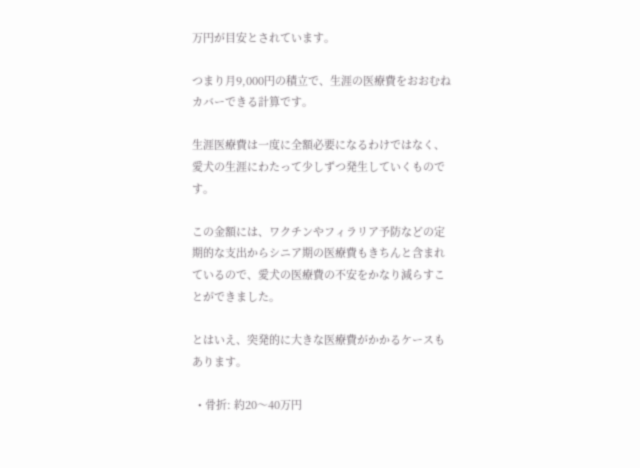万円が目安とされています。

つまり月9,000円の積立で、生涯の医療費をおおむねカバーできる計算です。

生涯医療費は一度に全額必要になるわけではなく、愛犬の生涯にわたって少しずつ発生していくものです。

この金額には、ワクチンやフィラリア予防などの定期的な支出からシニア期の医療費もきちんと含まれているので、愛犬の医療費の不安をかなり減らすことができました。

とはいえ、突発的に大きな医療費がかかるケースもあります。

  • 骨折: 約20〜40万円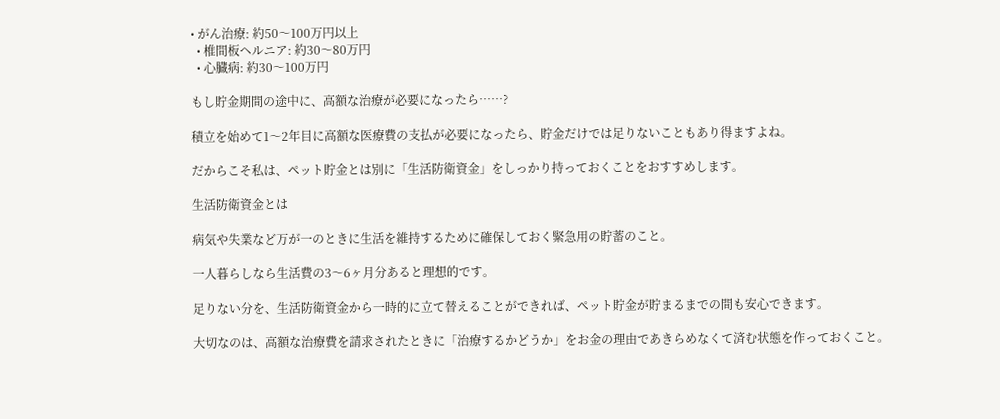• がん治療: 約50〜100万円以上
  • 椎間板ヘルニア: 約30〜80万円
  • 心臓病: 約30〜100万円

もし貯金期間の途中に、高額な治療が必要になったら……?

積立を始めて1〜2年目に高額な医療費の支払が必要になったら、貯金だけでは足りないこともあり得ますよね。

だからこそ私は、ペット貯金とは別に「生活防衛資金」をしっかり持っておくことをおすすめします。

生活防衛資金とは

病気や失業など万が一のときに生活を維持するために確保しておく緊急用の貯蓄のこと。

一人暮らしなら生活費の3〜6ヶ月分あると理想的です。

足りない分を、生活防衛資金から一時的に立て替えることができれば、ペット貯金が貯まるまでの間も安心できます。

大切なのは、高額な治療費を請求されたときに「治療するかどうか」をお金の理由であきらめなくて済む状態を作っておくこと。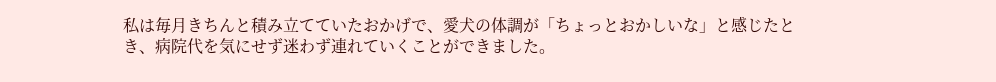私は毎月きちんと積み立てていたおかげで、愛犬の体調が「ちょっとおかしいな」と感じたとき、病院代を気にせず迷わず連れていくことができました。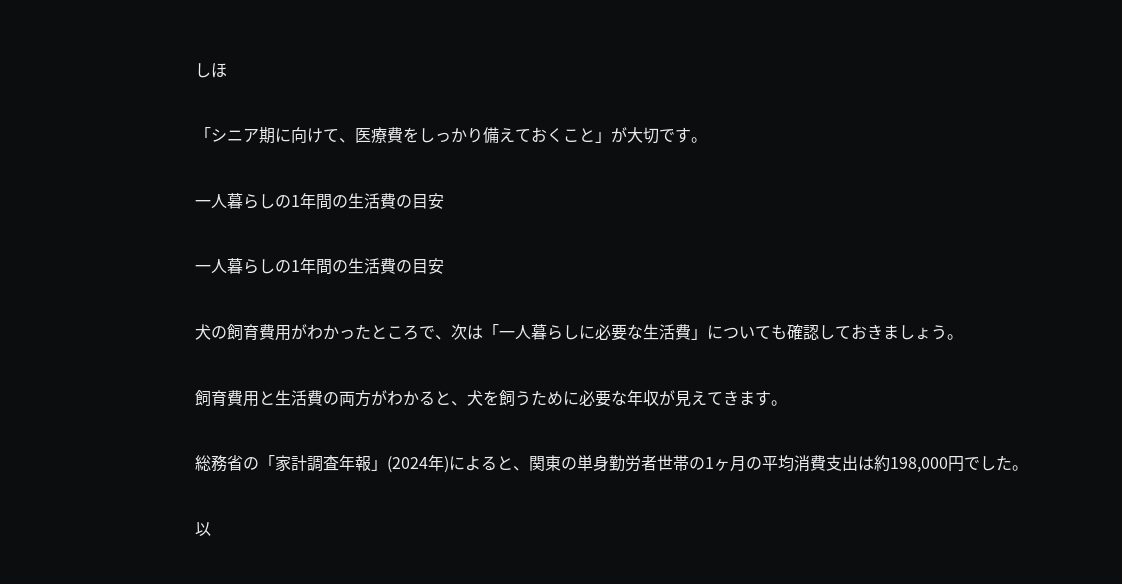しほ

「シニア期に向けて、医療費をしっかり備えておくこと」が大切です。

一人暮らしの1年間の生活費の目安

一人暮らしの1年間の生活費の目安

犬の飼育費用がわかったところで、次は「一人暮らしに必要な生活費」についても確認しておきましょう。

飼育費用と生活費の両方がわかると、犬を飼うために必要な年収が見えてきます。

総務省の「家計調査年報」(2024年)によると、関東の単身勤労者世帯の1ヶ月の平均消費支出は約198,000円でした。

以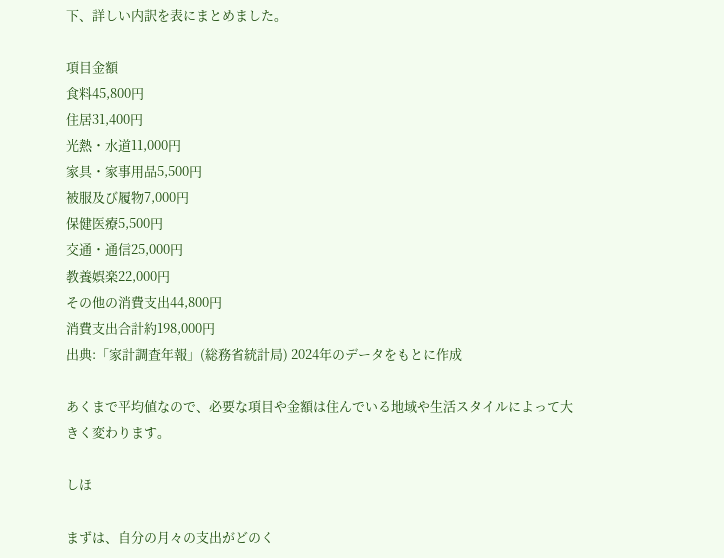下、詳しい内訳を表にまとめました。

項目金額
食料45,800円
住居31,400円
光熱・水道11,000円
家具・家事用品5,500円
被服及び履物7,000円
保健医療5,500円
交通・通信25,000円
教養娯楽22,000円
その他の消費支出44,800円
消費支出合計約198,000円
出典:「家計調査年報」(総務省統計局) 2024年のデータをもとに作成

あくまで平均値なので、必要な項目や金額は住んでいる地域や生活スタイルによって大きく変わります。

しほ

まずは、自分の月々の支出がどのく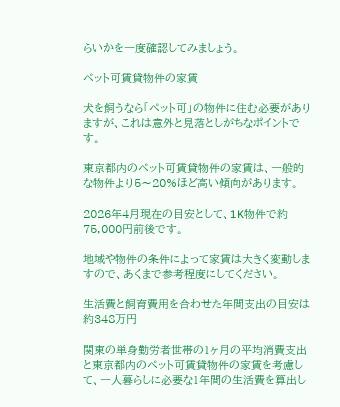らいかを一度確認してみましょう。

ペット可賃貸物件の家賃

犬を飼うなら「ペット可」の物件に住む必要がありますが、これは意外と見落としがちなポイントです。

東京都内のペット可賃貸物件の家賃は、一般的な物件より5〜20%ほど高い傾向があります。

2026年4月現在の目安として、1K物件で約75,000円前後です。

地域や物件の条件によって家賃は大きく変動しますので、あくまで参考程度にしてください。

生活費と飼育費用を合わせた年間支出の目安は約348万円

関東の単身勤労者世帯の1ヶ月の平均消費支出と東京都内のペット可賃貸物件の家賃を考慮して、一人暮らしに必要な1年間の生活費を算出し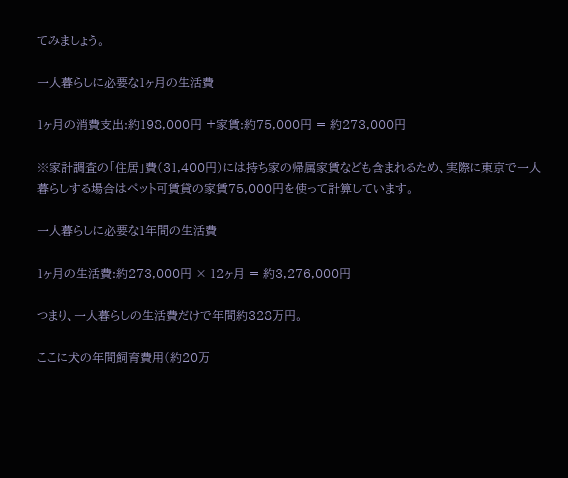てみましょう。

一人暮らしに必要な1ヶ月の生活費

1ヶ月の消費支出:約198,000円 +家賃:約75,000円 = 約273,000円

※家計調査の「住居」費(31,400円)には持ち家の帰属家賃なども含まれるため、実際に東京で一人暮らしする場合はペット可賃貸の家賃75,000円を使って計算しています。

一人暮らしに必要な1年間の生活費

1ヶ月の生活費:約273,000円 × 12ヶ月 = 約3,276,000円

つまり、一人暮らしの生活費だけで年間約328万円。

ここに犬の年間飼育費用(約20万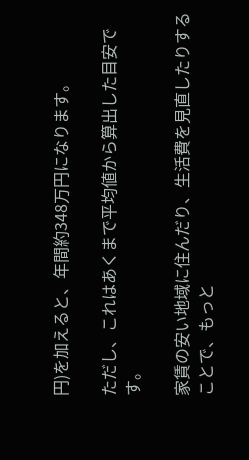円)を加えると、年間約348万円になります。

ただし、これはあくまで平均値から算出した目安です。

家賃の安い地域に住んだり、生活費を見直したりすることで、もっと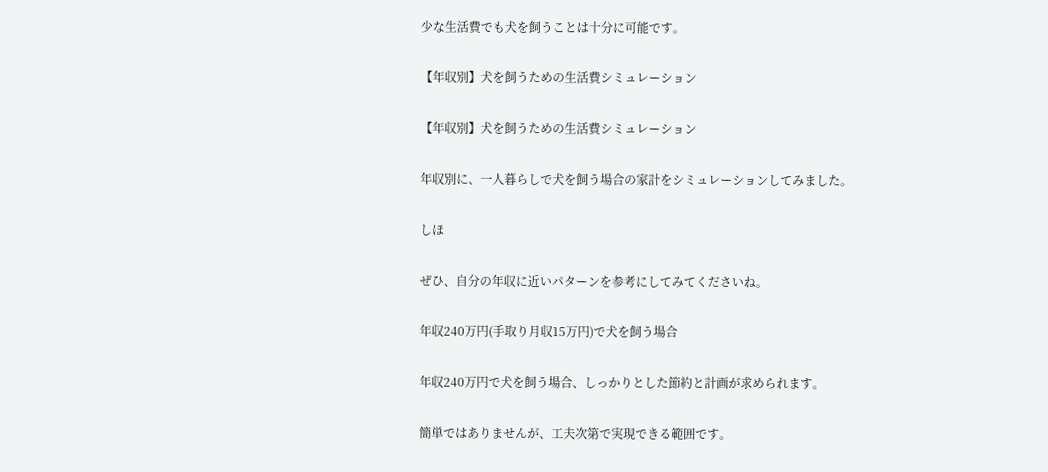少な生活費でも犬を飼うことは十分に可能です。

【年収別】犬を飼うための生活費シミュレーション

【年収別】犬を飼うための生活費シミュレーション

年収別に、一人暮らしで犬を飼う場合の家計をシミュレーションしてみました。

しほ

ぜひ、自分の年収に近いパターンを参考にしてみてくださいね。

年収240万円(手取り月収15万円)で犬を飼う場合

年収240万円で犬を飼う場合、しっかりとした節約と計画が求められます。

簡単ではありませんが、工夫次第で実現できる範囲です。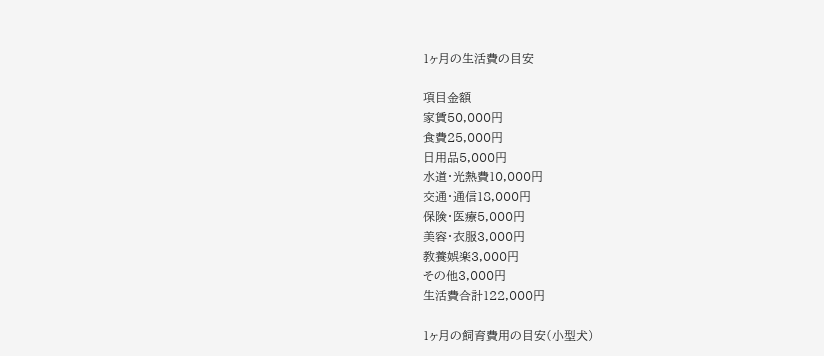1ヶ月の生活費の目安

項目金額
家賃50,000円
食費25,000円
日用品5,000円
水道・光熱費10,000円
交通・通信18,000円
保険・医療5,000円
美容・衣服3,000円
教養娯楽3,000円
その他3,000円
生活費合計122,000円

1ヶ月の飼育費用の目安(小型犬)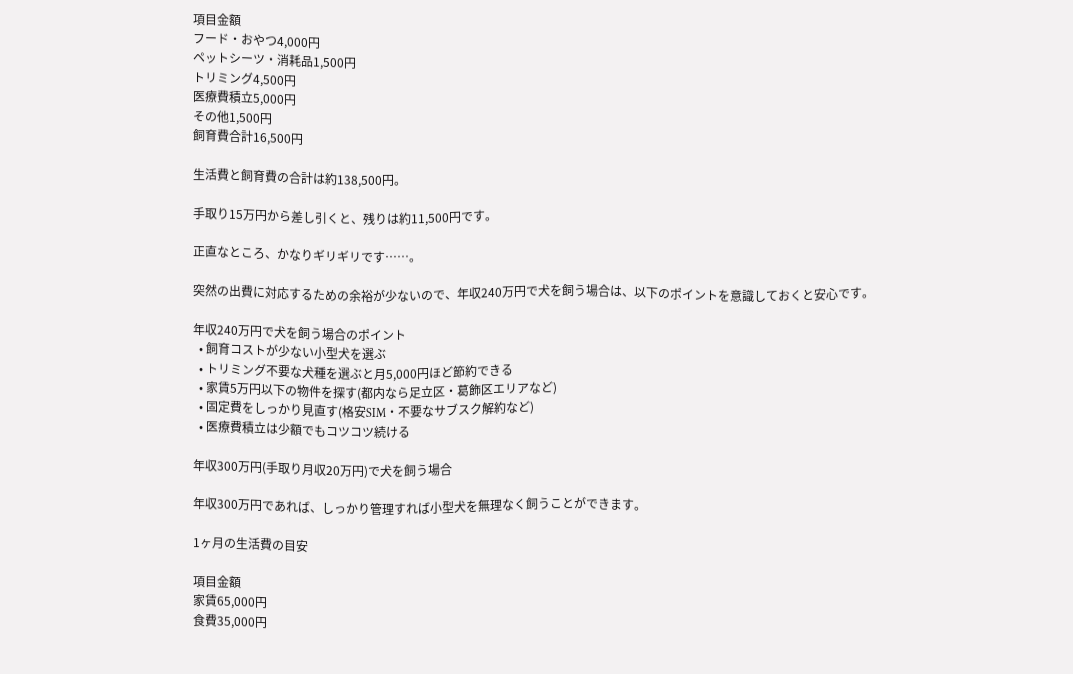項目金額
フード・おやつ4,000円
ペットシーツ・消耗品1,500円
トリミング4,500円
医療費積立5,000円
その他1,500円
飼育費合計16,500円

生活費と飼育費の合計は約138,500円。

手取り15万円から差し引くと、残りは約11,500円です。

正直なところ、かなりギリギリです……。

突然の出費に対応するための余裕が少ないので、年収240万円で犬を飼う場合は、以下のポイントを意識しておくと安心です。

年収240万円で犬を飼う場合のポイント
  • 飼育コストが少ない小型犬を選ぶ
  • トリミング不要な犬種を選ぶと月5,000円ほど節約できる
  • 家賃5万円以下の物件を探す(都内なら足立区・葛飾区エリアなど)
  • 固定費をしっかり見直す(格安SIM・不要なサブスク解約など)
  • 医療費積立は少額でもコツコツ続ける

年収300万円(手取り月収20万円)で犬を飼う場合

年収300万円であれば、しっかり管理すれば小型犬を無理なく飼うことができます。

1ヶ月の生活費の目安

項目金額
家賃65,000円
食費35,000円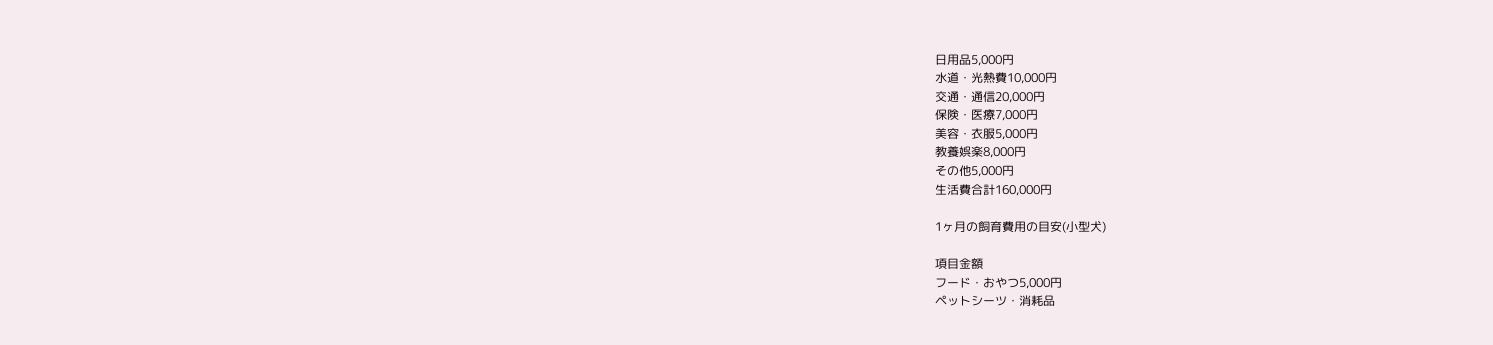日用品5,000円
水道・光熱費10,000円
交通・通信20,000円
保険・医療7,000円
美容・衣服5,000円
教養娯楽8,000円
その他5,000円
生活費合計160,000円

1ヶ月の飼育費用の目安(小型犬)

項目金額
フード・おやつ5,000円
ペットシーツ・消耗品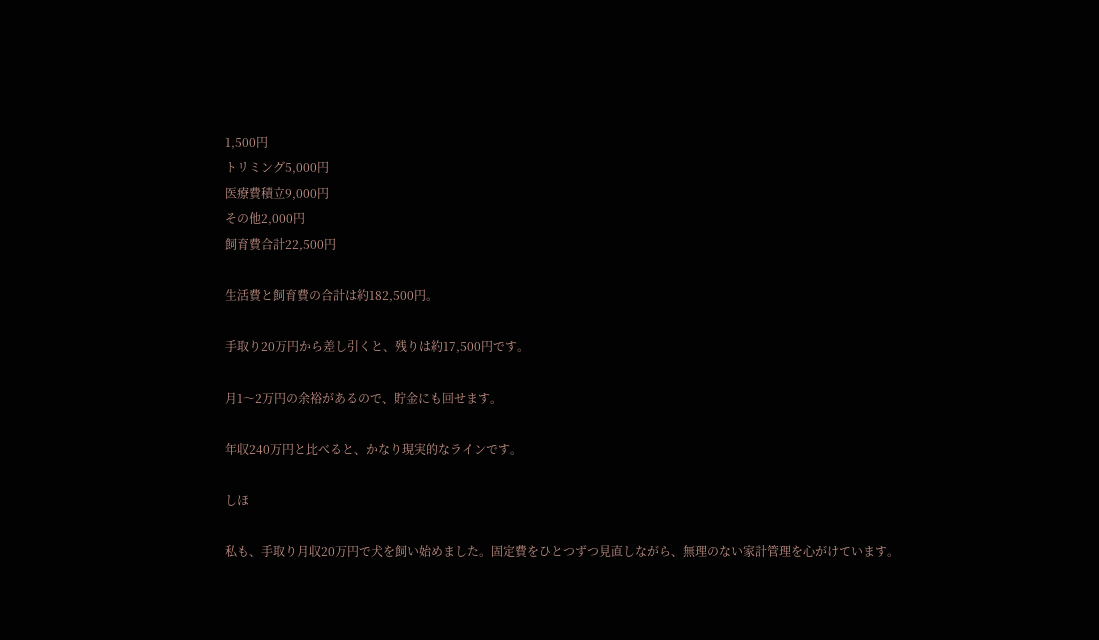1,500円
トリミング5,000円
医療費積立9,000円
その他2,000円
飼育費合計22,500円

生活費と飼育費の合計は約182,500円。

手取り20万円から差し引くと、残りは約17,500円です。

月1〜2万円の余裕があるので、貯金にも回せます。

年収240万円と比べると、かなり現実的なラインです。

しほ

私も、手取り月収20万円で犬を飼い始めました。固定費をひとつずつ見直しながら、無理のない家計管理を心がけています。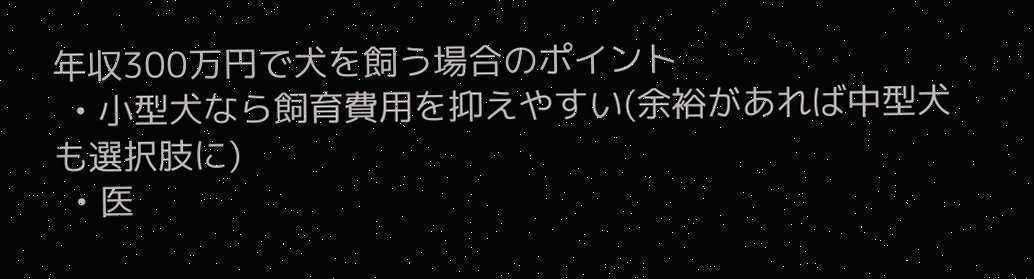年収300万円で犬を飼う場合のポイント
  • 小型犬なら飼育費用を抑えやすい(余裕があれば中型犬も選択肢に)
  • 医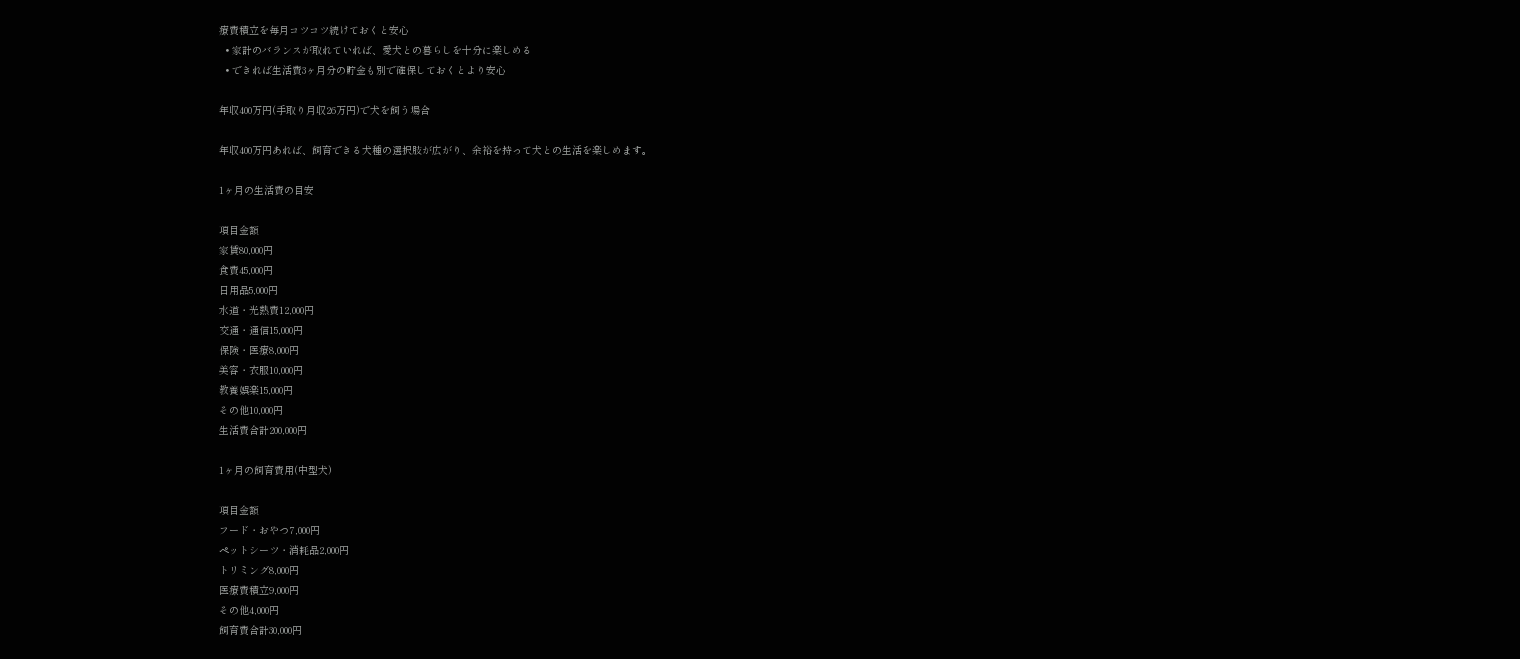療費積立を毎月コツコツ続けておくと安心
  • 家計のバランスが取れていれば、愛犬との暮らしを十分に楽しめる
  • できれば生活費3ヶ月分の貯金も別で確保しておくとより安心

年収400万円(手取り月収26万円)で犬を飼う場合

年収400万円あれば、飼育できる犬種の選択肢が広がり、余裕を持って犬との生活を楽しめます。

1ヶ月の生活費の目安

項目金額
家賃80,000円
食費45,000円
日用品5,000円
水道・光熱費12,000円
交通・通信15,000円
保険・医療8,000円
美容・衣服10,000円
教養娯楽15,000円
その他10,000円
生活費合計200,000円

1ヶ月の飼育費用(中型犬)

項目金額
フード・おやつ7,000円
ペットシーツ・消耗品2,000円
トリミング8,000円
医療費積立9,000円
その他4,000円
飼育費合計30,000円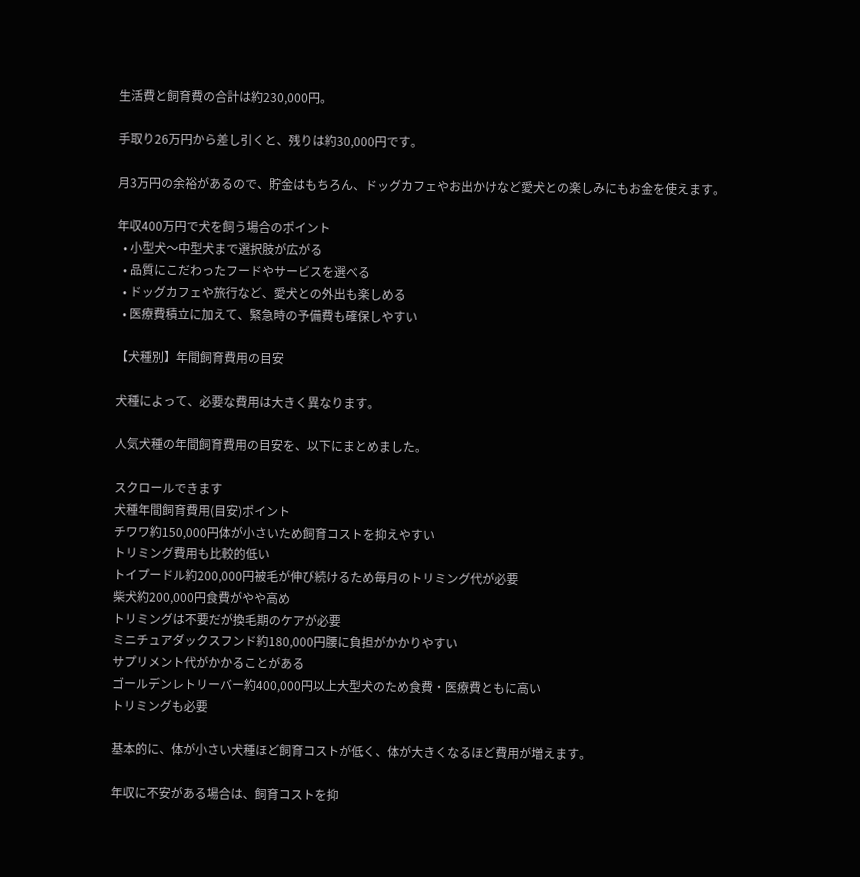生活費と飼育費の合計は約230,000円。

手取り26万円から差し引くと、残りは約30,000円です。

月3万円の余裕があるので、貯金はもちろん、ドッグカフェやお出かけなど愛犬との楽しみにもお金を使えます。

年収400万円で犬を飼う場合のポイント
  • 小型犬〜中型犬まで選択肢が広がる
  • 品質にこだわったフードやサービスを選べる
  • ドッグカフェや旅行など、愛犬との外出も楽しめる
  • 医療費積立に加えて、緊急時の予備費も確保しやすい

【犬種別】年間飼育費用の目安

犬種によって、必要な費用は大きく異なります。

人気犬種の年間飼育費用の目安を、以下にまとめました。

スクロールできます
犬種年間飼育費用(目安)ポイント
チワワ約150,000円体が小さいため飼育コストを抑えやすい
トリミング費用も比較的低い
トイプードル約200,000円被毛が伸び続けるため毎月のトリミング代が必要
柴犬約200,000円食費がやや高め
トリミングは不要だが換毛期のケアが必要
ミニチュアダックスフンド約180,000円腰に負担がかかりやすい
サプリメント代がかかることがある
ゴールデンレトリーバー約400,000円以上大型犬のため食費・医療費ともに高い
トリミングも必要

基本的に、体が小さい犬種ほど飼育コストが低く、体が大きくなるほど費用が増えます。

年収に不安がある場合は、飼育コストを抑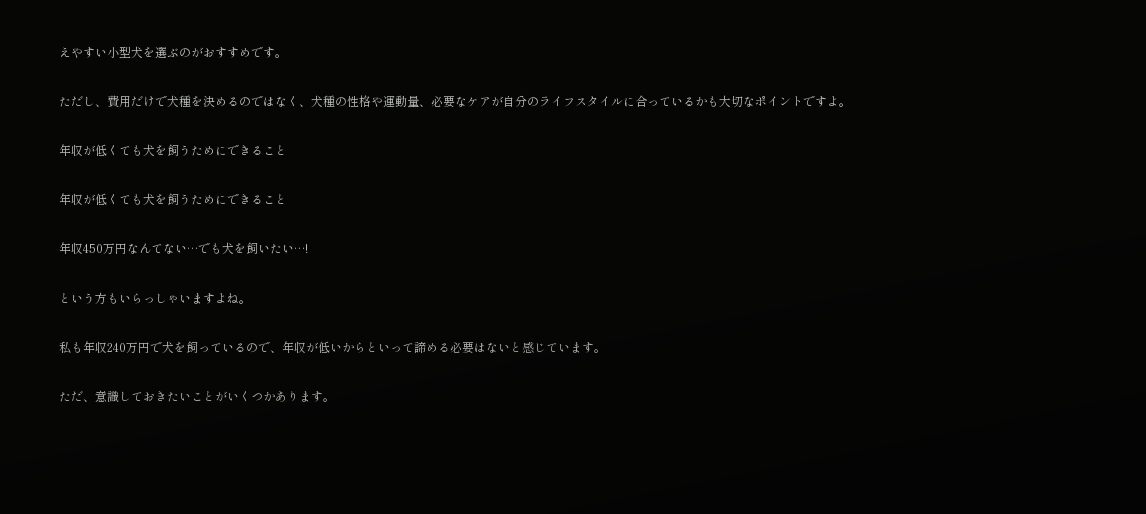えやすい小型犬を選ぶのがおすすめです。

ただし、費用だけで犬種を決めるのではなく、犬種の性格や運動量、必要なケアが自分のライフスタイルに合っているかも大切なポイントですよ。

年収が低くても犬を飼うためにできること

年収が低くても犬を飼うためにできること

年収450万円なんてない…でも犬を飼いたい…!

という方もいらっしゃいますよね。

私も年収240万円で犬を飼っているので、年収が低いからといって諦める必要はないと感じています。

ただ、意識しておきたいことがいくつかあります。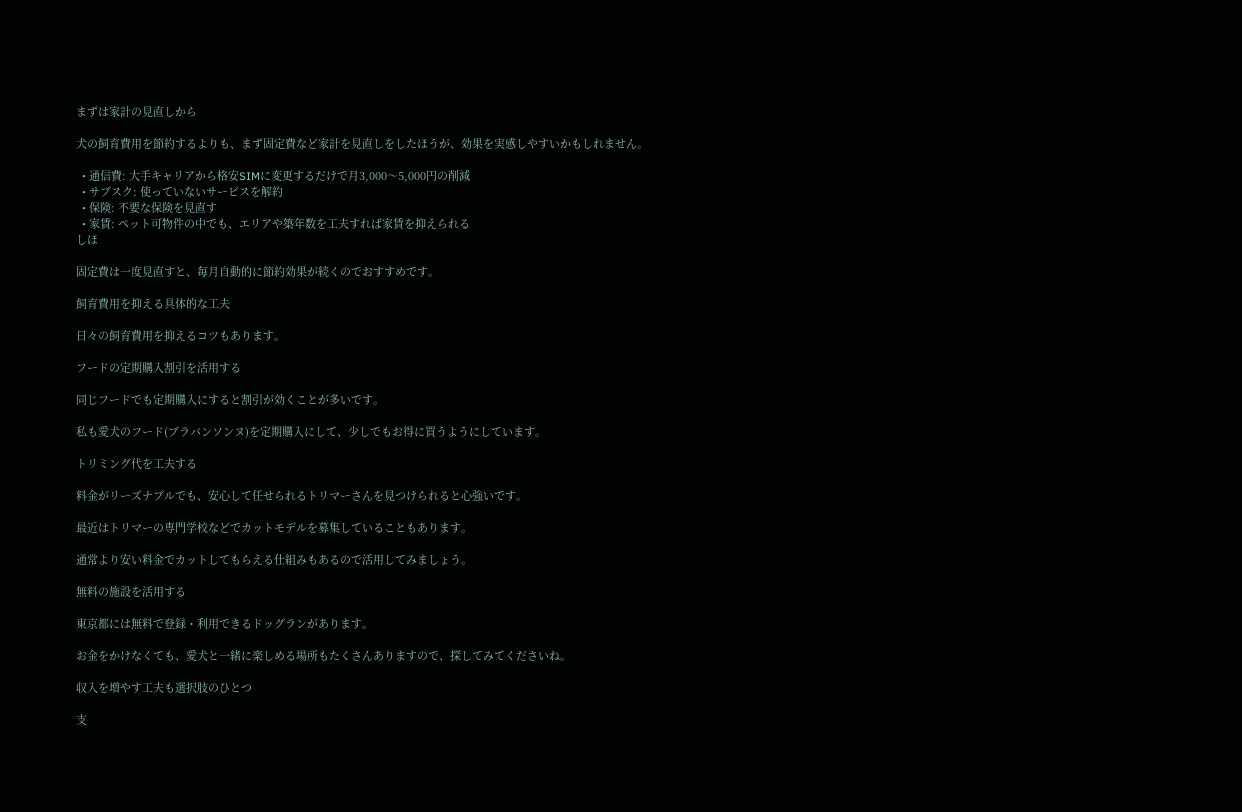まずは家計の見直しから

犬の飼育費用を節約するよりも、まず固定費など家計を見直しをしたほうが、効果を実感しやすいかもしれません。

  • 通信費: 大手キャリアから格安SIMに変更するだけで月3,000〜5,000円の削減
  • サブスク: 使っていないサービスを解約
  • 保険: 不要な保険を見直す
  • 家賃: ペット可物件の中でも、エリアや築年数を工夫すれば家賃を抑えられる
しほ

固定費は一度見直すと、毎月自動的に節約効果が続くのでおすすめです。

飼育費用を抑える具体的な工夫

日々の飼育費用を抑えるコツもあります。

フードの定期購入割引を活用する

同じフードでも定期購入にすると割引が効くことが多いです。

私も愛犬のフード(ブラバンソンヌ)を定期購入にして、少しでもお得に買うようにしています。

トリミング代を工夫する

料金がリーズナブルでも、安心して任せられるトリマーさんを見つけられると心強いです。

最近はトリマーの専門学校などでカットモデルを募集していることもあります。

通常より安い料金でカットしてもらえる仕組みもあるので活用してみましょう。

無料の施設を活用する

東京都には無料で登録・利用できるドッグランがあります。

お金をかけなくても、愛犬と一緒に楽しめる場所もたくさんありますので、探してみてくださいね。

収入を増やす工夫も選択肢のひとつ

支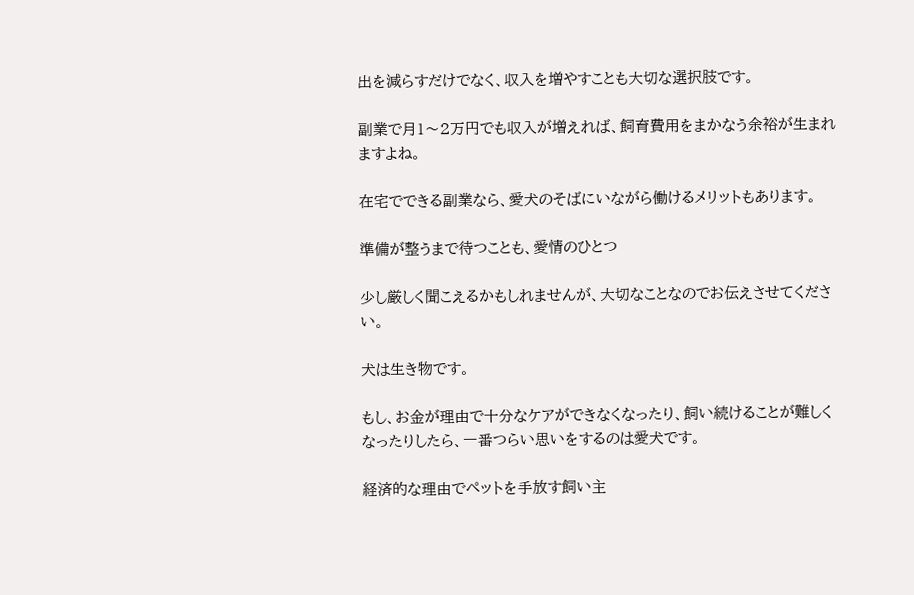出を減らすだけでなく、収入を増やすことも大切な選択肢です。

副業で月1〜2万円でも収入が増えれば、飼育費用をまかなう余裕が生まれますよね。

在宅でできる副業なら、愛犬のそばにいながら働けるメリットもあります。

準備が整うまで待つことも、愛情のひとつ

少し厳しく聞こえるかもしれませんが、大切なことなのでお伝えさせてください。

犬は生き物です。

もし、お金が理由で十分なケアができなくなったり、飼い続けることが難しくなったりしたら、一番つらい思いをするのは愛犬です。

経済的な理由でペットを手放す飼い主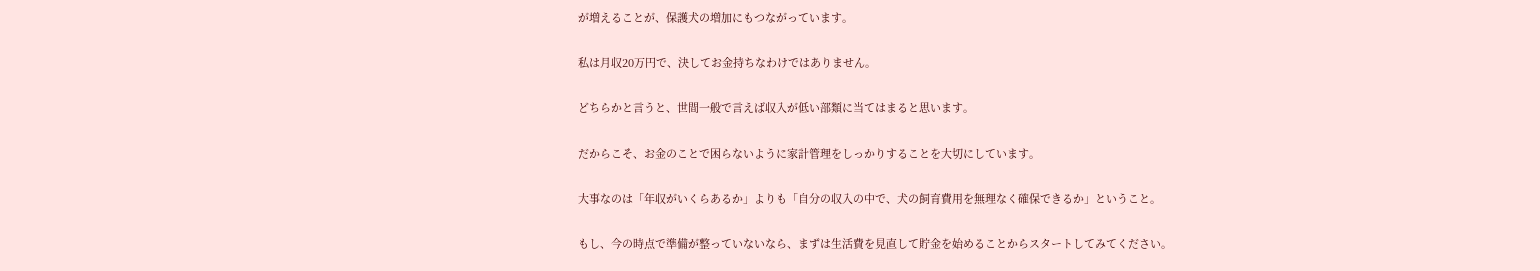が増えることが、保護犬の増加にもつながっています。

私は月収20万円で、決してお金持ちなわけではありません。

どちらかと言うと、世間一般で言えば収入が低い部類に当てはまると思います。

だからこそ、お金のことで困らないように家計管理をしっかりすることを大切にしています。

大事なのは「年収がいくらあるか」よりも「自分の収入の中で、犬の飼育費用を無理なく確保できるか」ということ。

もし、今の時点で準備が整っていないなら、まずは生活費を見直して貯金を始めることからスタートしてみてください。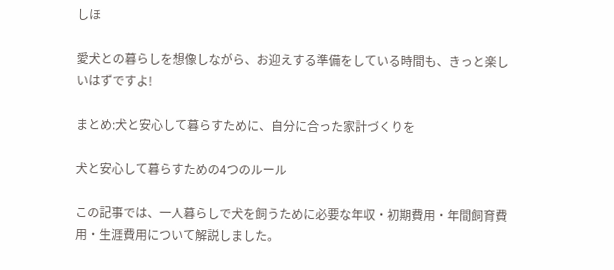しほ

愛犬との暮らしを想像しながら、お迎えする準備をしている時間も、きっと楽しいはずですよ!

まとめ:犬と安心して暮らすために、自分に合った家計づくりを

犬と安心して暮らすための4つのルール

この記事では、一人暮らしで犬を飼うために必要な年収・初期費用・年間飼育費用・生涯費用について解説しました。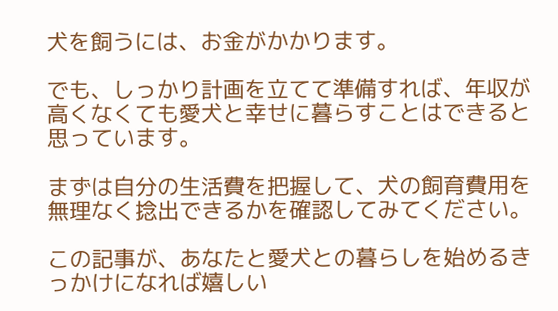犬を飼うには、お金がかかります。

でも、しっかり計画を立てて準備すれば、年収が高くなくても愛犬と幸せに暮らすことはできると思っています。

まずは自分の生活費を把握して、犬の飼育費用を無理なく捻出できるかを確認してみてください。

この記事が、あなたと愛犬との暮らしを始めるきっかけになれば嬉しい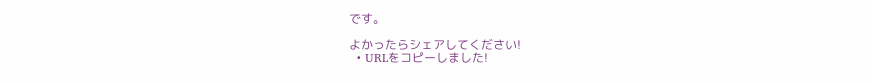です。

よかったらシェアしてください!
  • URLをコピーしました!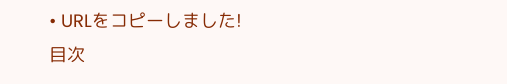• URLをコピーしました!
目次